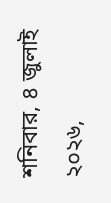শনিবার, ৪ জুলাই ২০২৬,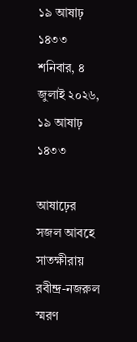১৯ আষাঢ় ১৪৩৩
শনিবার, ৪ জুলাই ২০২৬, ১৯ আষাঢ় ১৪৩৩

আষাঢ়ের সজল আবহে সাতক্ষীরায় রবীন্দ্র-নজরুল স্মরণ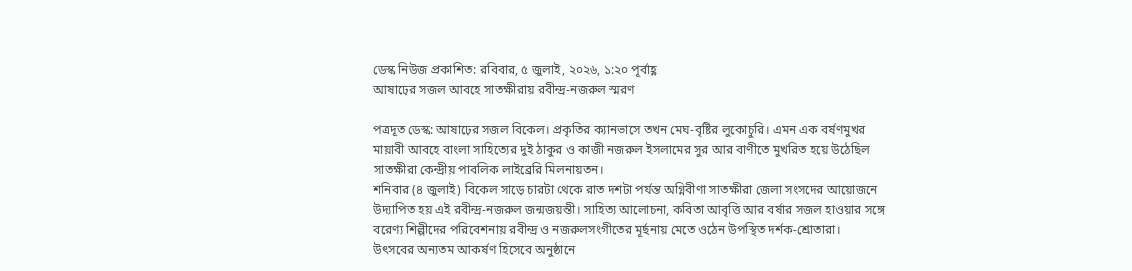ডেস্ক নিউজ প্রকাশিত: রবিবার, ৫ জুলাই, ২০২৬, ১:২০ পূর্বাহ্ণ
আষাঢ়ের সজল আবহে সাতক্ষীরায় রবীন্দ্র-নজরুল স্মরণ

পত্রদূত ডেস্ক: আষাঢ়ের সজল বিকেল। প্রকৃতির ক্যানভাসে তখন মেঘ-বৃষ্টির লুকোচুরি। এমন এক বর্ষণমুখর মায়াবী আবহে বাংলা সাহিত্যের দুই ঠাকুর ও কাজী নজরুল ইসলামের সুর আর বাণীতে মুখরিত হয়ে উঠেছিল সাতক্ষীরা কেন্দ্রীয় পাবলিক লাইব্রেরি মিলনায়তন।
শনিবার (৪ জুলাই) বিকেল সাড়ে চারটা থেকে রাত দশটা পর্যন্ত অগ্নিবীণা সাতক্ষীরা জেলা সংসদের আয়োজনে উদ্যাপিত হয় এই রবীন্দ্র-নজরুল জন্মজয়ন্তী। সাহিত্য আলোচনা, কবিতা আবৃত্তি আর বর্ষার সজল হাওয়ার সঙ্গে বরেণ্য শিল্পীদের পরিবেশনায় রবীন্দ্র ও নজরুলসংগীতের মূর্ছনায় মেতে ওঠেন উপস্থিত দর্শক-শ্রোতারা। উৎসবের অন্যতম আকর্ষণ হিসেবে অনুষ্ঠানে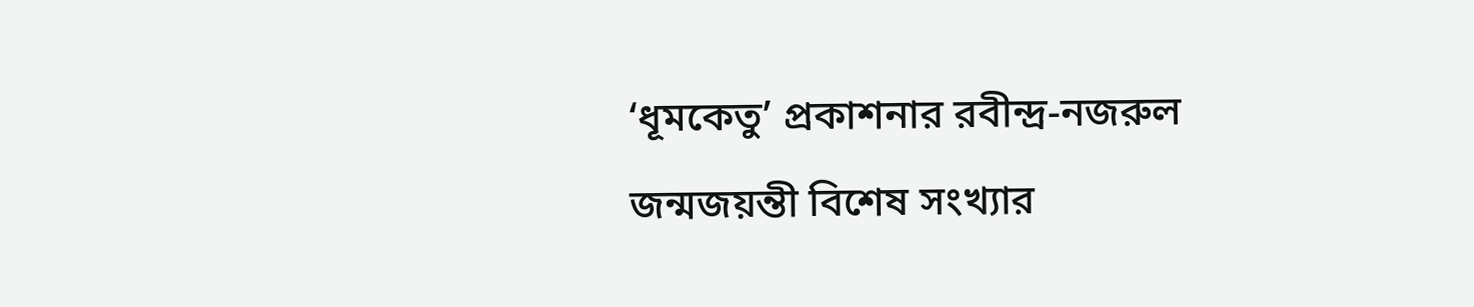‘ধূমকেতু’ প্রকাশনার রবীন্দ্র-নজরুল জন্মজয়ন্তী বিশেষ সংখ্যার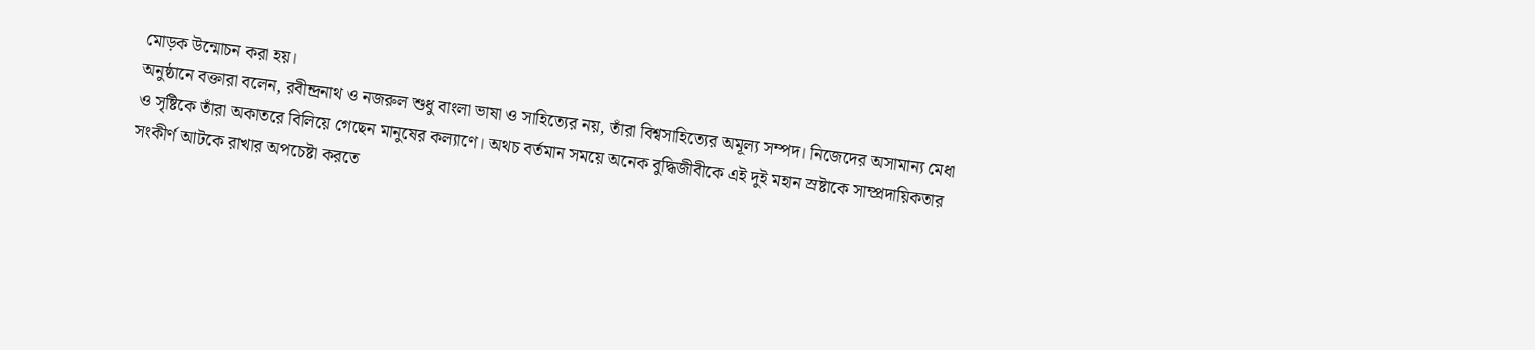মোড়ক উন্মোচন করা হয়।
অনুষ্ঠানে বক্তারা বলেন, রবীন্দ্রনাথ ও নজরুল শুধু বাংলা ভাষা ও সাহিত্যের নয়, তাঁরা বিশ্বসাহিত্যের অমূল্য সম্পদ। নিজেদের অসামান্য মেধা ও সৃষ্টিকে তাঁরা অকাতরে বিলিয়ে গেছেন মানুষের কল্যাণে। অথচ বর্তমান সময়ে অনেক বুদ্ধিজীবীকে এই দুই মহান স্রষ্টাকে সাম্প্রদায়িকতার সংকীর্ণ আটকে রাখার অপচেষ্টা করতে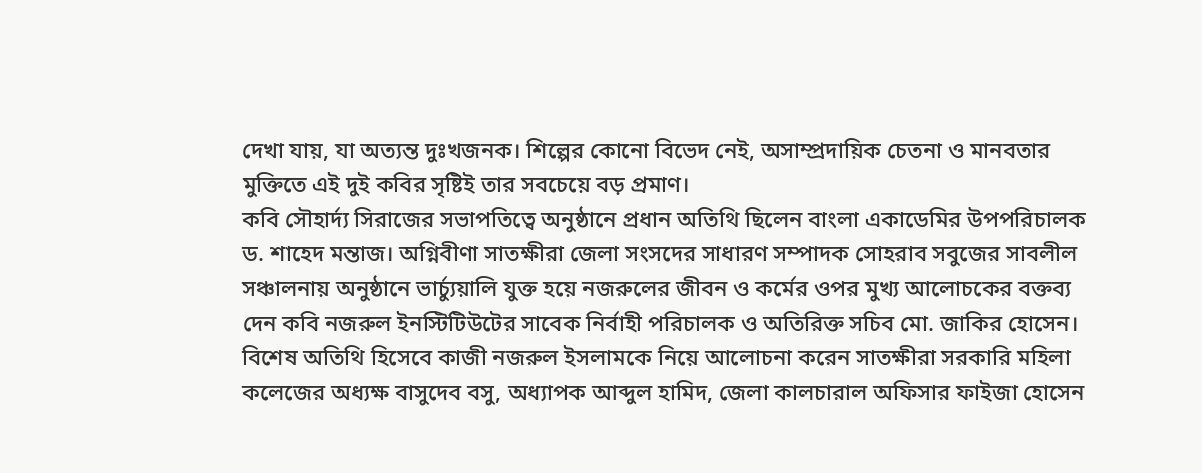দেখা যায়, যা অত্যন্ত দুঃখজনক। শিল্পের কোনো বিভেদ নেই, অসাম্প্রদায়িক চেতনা ও মানবতার মুক্তিতে এই দুই কবির সৃষ্টিই তার সবচেয়ে বড় প্রমাণ।
কবি সৌহার্দ্য সিরাজের সভাপতিত্বে অনুষ্ঠানে প্রধান অতিথি ছিলেন বাংলা একাডেমির উপপরিচালক ড. শাহেদ মন্তাজ। অগ্নিবীণা সাতক্ষীরা জেলা সংসদের সাধারণ সম্পাদক সোহরাব সবুজের সাবলীল সঞ্চালনায় অনুষ্ঠানে ভার্চ্যুয়ালি যুক্ত হয়ে নজরুলের জীবন ও কর্মের ওপর মুখ্য আলোচকের বক্তব্য দেন কবি নজরুল ইনস্টিটিউটের সাবেক নির্বাহী পরিচালক ও অতিরিক্ত সচিব মো. জাকির হোসেন।
বিশেষ অতিথি হিসেবে কাজী নজরুল ইসলামকে নিয়ে আলোচনা করেন সাতক্ষীরা সরকারি মহিলা কলেজের অধ্যক্ষ বাসুদেব বসু, অধ্যাপক আব্দুল হামিদ, জেলা কালচারাল অফিসার ফাইজা হোসেন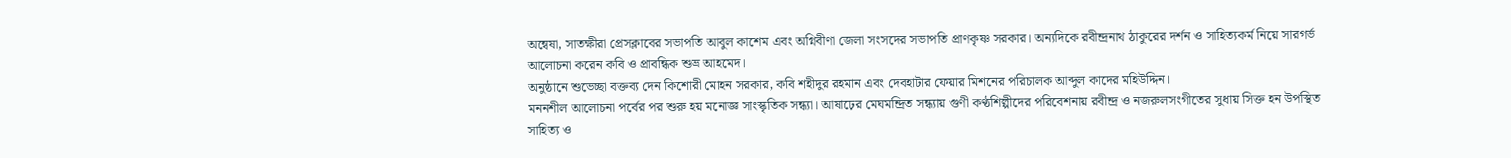অন্বেষা, সাতক্ষীরা প্রেসক্লাবের সভাপতি আবুল কাশেম এবং অগ্নিবীণা জেলা সংসদের সভাপতি প্রাণকৃষ্ণ সরকার। অন্যদিকে রবীন্দ্রনাথ ঠাকুরের দর্শন ও সাহিত্যকর্ম নিয়ে সারগর্ভ আলোচনা করেন কবি ও প্রাবন্ধিক শুভ্র আহমেদ।
অনুষ্ঠানে শুভেচ্ছা বক্তব্য দেন কিশোরী মোহন সরকার, কবি শহীদুর রহমান এবং দেবহাটার ফেয়ার মিশনের পরিচালক আব্দুল কাদের মহিউদ্দিন।
মননশীল আলোচনা পর্বের পর শুরু হয় মনোজ্ঞ সাংস্কৃতিক সন্ধ্যা। আষাঢ়ের মেঘমন্দ্রিত সন্ধ্যায় গুণী কণ্ঠশিল্পীদের পরিবেশনায় রবীন্দ্র ও নজরুলসংগীতের সুধায় সিক্ত হন উপস্থিত সাহিত্য ও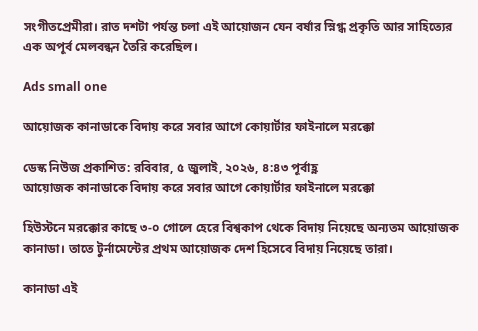সংগীতপ্রেমীরা। রাত দশটা পর্যন্ত চলা এই আয়োজন যেন বর্ষার স্নিগ্ধ প্রকৃতি আর সাহিত্যের এক অপূর্ব মেলবন্ধন তৈরি করেছিল।

Ads small one

আয়োজক কানাডাকে বিদায় করে সবার আগে কোয়ার্টার ফাইনালে মরক্কো

ডেস্ক নিউজ প্রকাশিত: রবিবার, ৫ জুলাই, ২০২৬, ৪:৪৩ পূর্বাহ্ণ
আয়োজক কানাডাকে বিদায় করে সবার আগে কোয়ার্টার ফাইনালে মরক্কো

হিউস্টনে মরক্কোর কাছে ৩-০ গোলে হেরে বিশ্বকাপ থেকে বিদায় নিয়েছে অন্যতম আয়োজক কানাডা। তাতে টুর্নামেন্টের প্রথম আয়োজক দেশ হিসেবে বিদায় নিয়েছে তারা।

কানাডা এই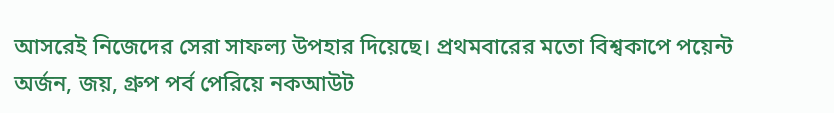আসরেই নিজেদের সেরা সাফল্য উপহার দিয়েছে। প্রথমবারের মতো বিশ্বকাপে পয়েন্ট অর্জন, জয়, গ্রুপ পর্ব পেরিয়ে নকআউট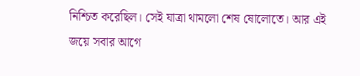নিশ্চিত করেছিল। সেই যাত্রা থামলো শেষ ষোলোতে। আর এই জয়ে সবার আগে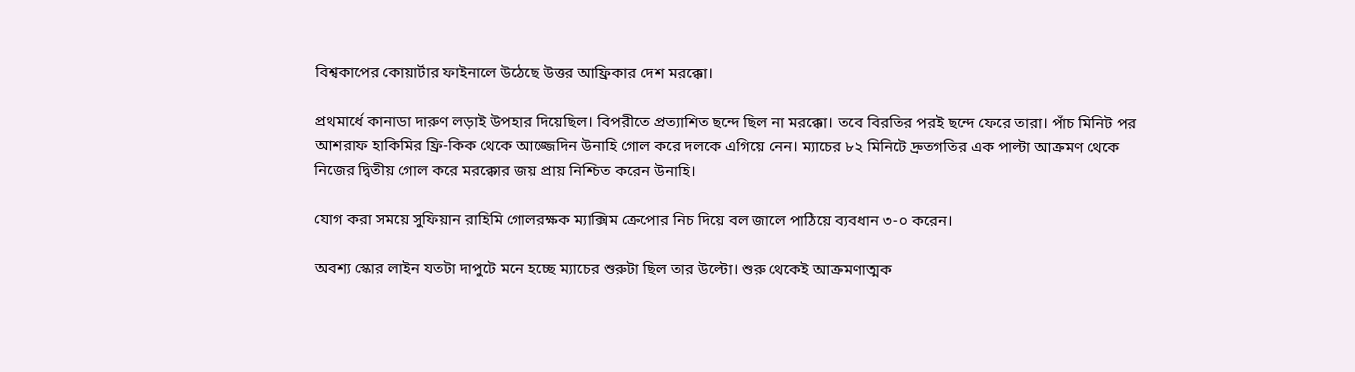বিশ্বকাপের কোয়ার্টার ফাইনালে উঠেছে উত্তর আফ্রিকার দেশ মরক্কো।

প্রথমার্ধে কানাডা দারুণ লড়াই উপহার দিয়েছিল। বিপরীতে প্রত্যাশিত ছন্দে ছিল না মরক্কো। তবে বিরতির পরই ছন্দে ফেরে তারা। পাঁচ মিনিট পর আশরাফ হাকিমির ফ্রি-কিক থেকে আজ্জেদিন উনাহি গোল করে দলকে এগিয়ে নেন। ম্যাচের ৮২ মিনিটে দ্রুতগতির এক পাল্টা আক্রমণ থেকে নিজের দ্বিতীয় গোল করে মরক্কোর জয় প্রায় নিশ্চিত করেন উনাহি।

যোগ করা সময়ে সুফিয়ান রাহিমি গোলরক্ষক ম্যাক্সিম ক্রেপোর নিচ দিয়ে বল জালে পাঠিয়ে ব্যবধান ৩-০ করেন।

অবশ্য স্কোর লাইন যতটা দাপুটে মনে হচ্ছে ম্যাচের শুরুটা ছিল তার উল্টো। শুরু থেকেই আক্রমণাত্মক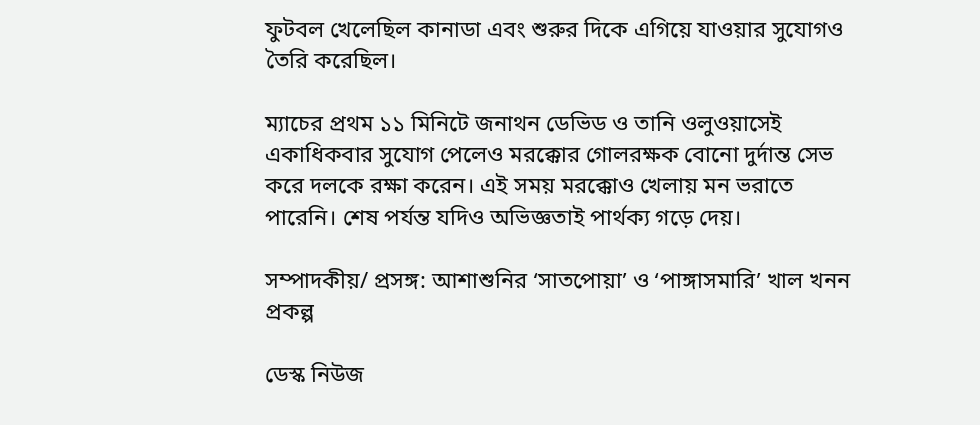ফুটবল খেলেছিল কানাডা এবং শুরুর দিকে এগিয়ে যাওয়ার সুযোগও তৈরি করেছিল।

ম্যাচের প্রথম ১১ মিনিটে জনাথন ডেভিড ও তানি ওলুওয়াসেই একাধিকবার সুযোগ পেলেও মরক্কোর গোলরক্ষক বোনো দুর্দান্ত সেভ করে দলকে রক্ষা করেন। এই সময় মরক্কোও খেলায় মন ভরাতে পারেনি। শেষ পর্যন্ত যদিও অভিজ্ঞতাই পার্থক্য গড়ে দেয়।

সম্পাদকীয়/ প্রসঙ্গ: আশাশুনির ‘সাতপোয়া’ ও ‘পাঙ্গাসমারি’ খাল খনন প্রকল্প

ডেস্ক নিউজ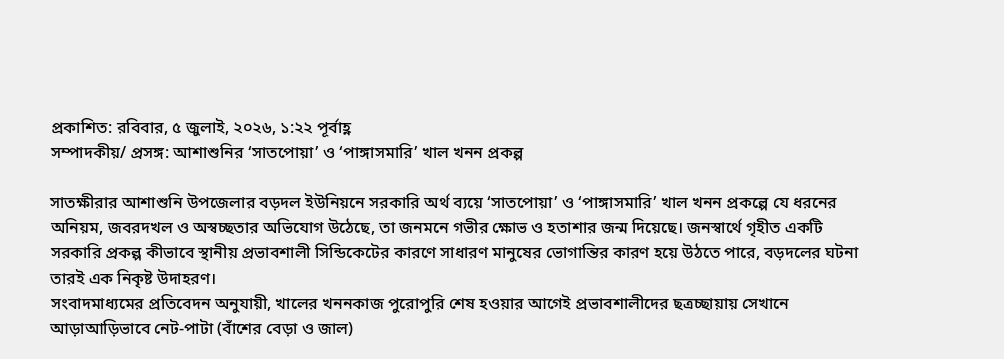প্রকাশিত: রবিবার, ৫ জুলাই, ২০২৬, ১:২২ পূর্বাহ্ণ
সম্পাদকীয়/ প্রসঙ্গ: আশাশুনির ‘সাতপোয়া’ ও ‘পাঙ্গাসমারি’ খাল খনন প্রকল্প

সাতক্ষীরার আশাশুনি উপজেলার বড়দল ইউনিয়নে সরকারি অর্থ ব্যয়ে ‘সাতপোয়া’ ও ‘পাঙ্গাসমারি’ খাল খনন প্রকল্পে যে ধরনের অনিয়ম, জবরদখল ও অস্বচ্ছতার অভিযোগ উঠেছে, তা জনমনে গভীর ক্ষোভ ও হতাশার জন্ম দিয়েছে। জনস্বার্থে গৃহীত একটি সরকারি প্রকল্প কীভাবে স্থানীয় প্রভাবশালী সিন্ডিকেটের কারণে সাধারণ মানুষের ভোগান্তির কারণ হয়ে উঠতে পারে, বড়দলের ঘটনা তারই এক নিকৃষ্ট উদাহরণ।
সংবাদমাধ্যমের প্রতিবেদন অনুযায়ী, খালের খননকাজ পুরোপুরি শেষ হওয়ার আগেই প্রভাবশালীদের ছত্রচ্ছায়ায় সেখানে আড়াআড়িভাবে নেট-পাটা (বাঁশের বেড়া ও জাল)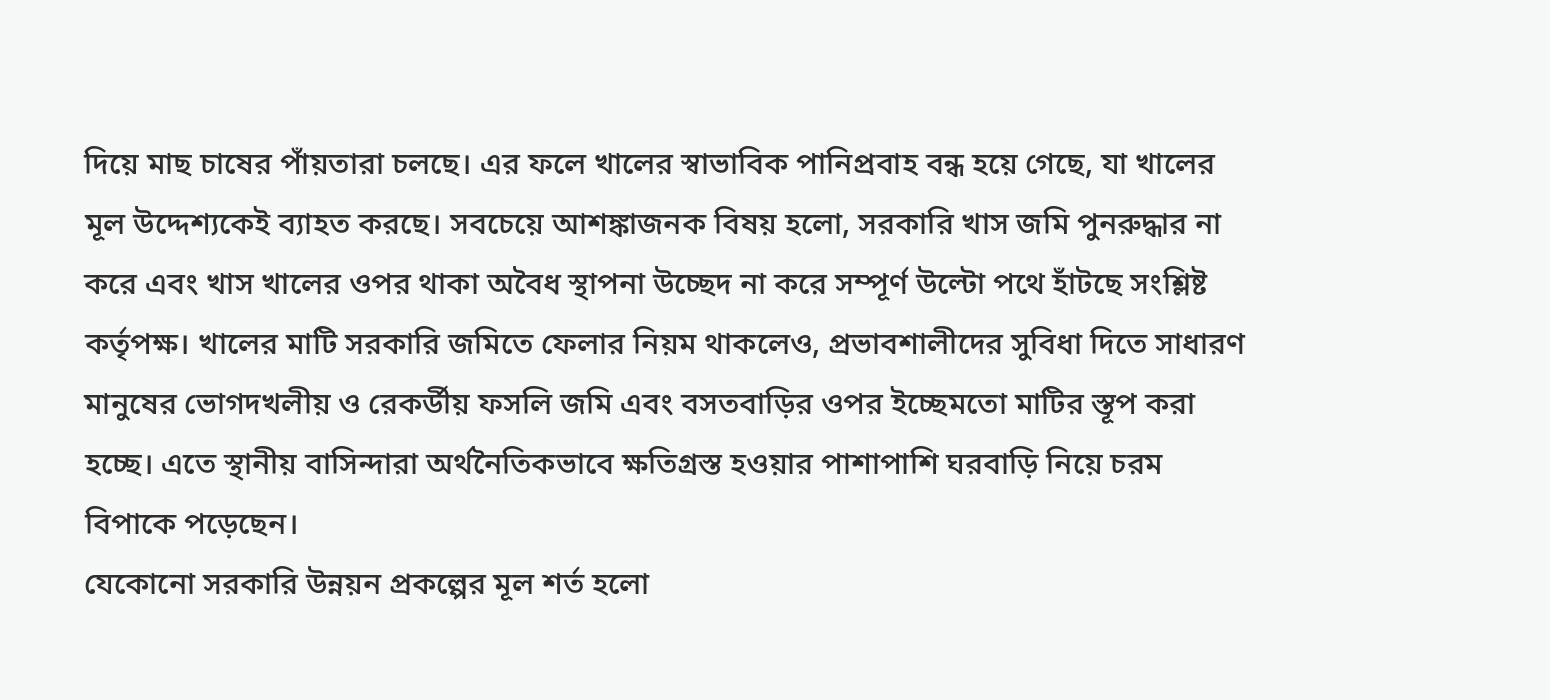দিয়ে মাছ চাষের পাঁয়তারা চলছে। এর ফলে খালের স্বাভাবিক পানিপ্রবাহ বন্ধ হয়ে গেছে, যা খালের মূল উদ্দেশ্যকেই ব্যাহত করছে। সবচেয়ে আশঙ্কাজনক বিষয় হলো, সরকারি খাস জমি পুনরুদ্ধার না করে এবং খাস খালের ওপর থাকা অবৈধ স্থাপনা উচ্ছেদ না করে সম্পূর্ণ উল্টো পথে হাঁটছে সংশ্লিষ্ট কর্তৃপক্ষ। খালের মাটি সরকারি জমিতে ফেলার নিয়ম থাকলেও, প্রভাবশালীদের সুবিধা দিতে সাধারণ মানুষের ভোগদখলীয় ও রেকর্ডীয় ফসলি জমি এবং বসতবাড়ির ওপর ইচ্ছেমতো মাটির স্তূপ করা হচ্ছে। এতে স্থানীয় বাসিন্দারা অর্থনৈতিকভাবে ক্ষতিগ্রস্ত হওয়ার পাশাপাশি ঘরবাড়ি নিয়ে চরম বিপাকে পড়েছেন।
যেকোনো সরকারি উন্নয়ন প্রকল্পের মূল শর্ত হলো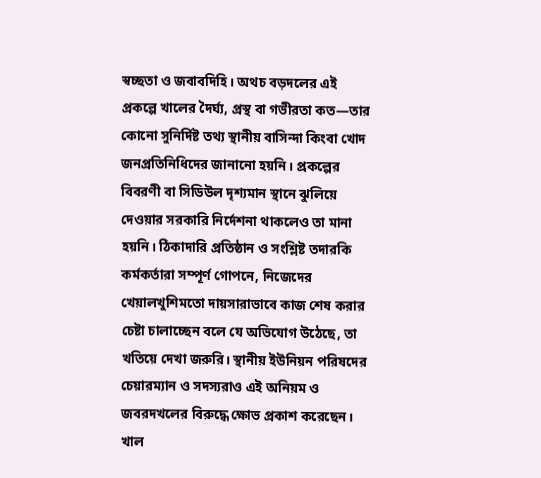স্বচ্ছতা ও জবাবদিহি। অথচ বড়দলের এই প্রকল্পে খালের দৈর্ঘ্য, প্রস্থ বা গভীরতা কত—তার কোনো সুনির্দিষ্ট তথ্য স্থানীয় বাসিন্দা কিংবা খোদ জনপ্রতিনিধিদের জানানো হয়নি। প্রকল্পের বিবরণী বা সিডিউল দৃশ্যমান স্থানে ঝুলিয়ে দেওয়ার সরকারি নির্দেশনা থাকলেও তা মানা হয়নি। ঠিকাদারি প্রতিষ্ঠান ও সংশ্লিষ্ট তদারকি কর্মকর্তারা সম্পূর্ণ গোপনে, নিজেদের খেয়ালখুশিমতো দায়সারাভাবে কাজ শেষ করার চেষ্টা চালাচ্ছেন বলে যে অভিযোগ উঠেছে, তা খতিয়ে দেখা জরুরি। স্থানীয় ইউনিয়ন পরিষদের চেয়ারম্যান ও সদস্যরাও এই অনিয়ম ও জবরদখলের বিরুদ্ধে ক্ষোভ প্রকাশ করেছেন।
খাল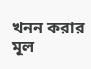খনন করার মূল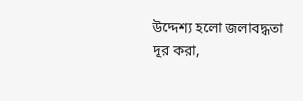উদ্দেশ্য হলো জলাবদ্ধতা দূর করা,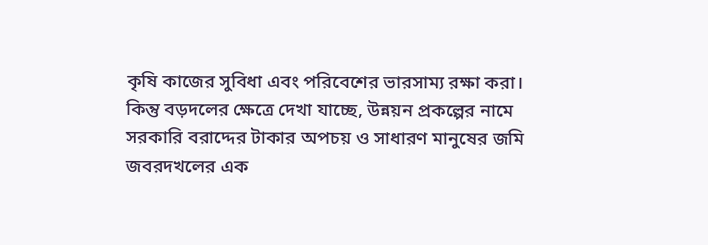কৃষি কাজের সুবিধা এবং পরিবেশের ভারসাম্য রক্ষা করা। কিন্তু বড়দলের ক্ষেত্রে দেখা যাচ্ছে, উন্নয়ন প্রকল্পের নামে সরকারি বরাদ্দের টাকার অপচয় ও সাধারণ মানুষের জমি জবরদখলের এক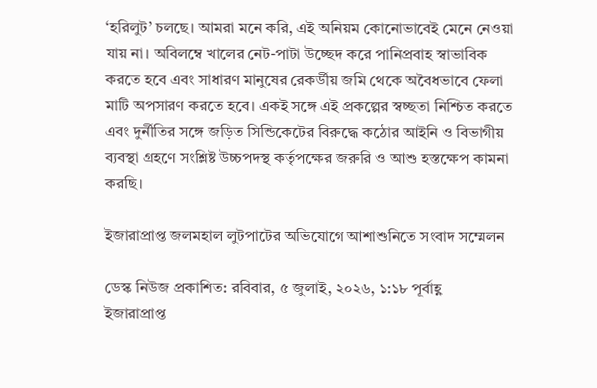‘হরিলুট’ চলছে। আমরা মনে করি, এই অনিয়ম কোনোভাবেই মেনে নেওয়া যায় না। অবিলম্বে খালের নেট-পাটা উচ্ছেদ করে পানিপ্রবাহ স্বাভাবিক করতে হবে এবং সাধারণ মানুষের রেকর্ডীয় জমি থেকে অবৈধভাবে ফেলা মাটি অপসারণ করতে হবে। একই সঙ্গে এই প্রকল্পের স্বচ্ছতা নিশ্চিত করতে এবং দুর্নীতির সঙ্গে জড়িত সিন্ডিকেটের বিরুদ্ধে কঠোর আইনি ও বিভাগীয় ব্যবস্থা গ্রহণে সংশ্লিষ্ট উচ্চপদস্থ কর্তৃপক্ষের জরুরি ও আশু হস্তক্ষেপ কামনা করছি।

ইজারাপ্রাপ্ত জলমহাল লুটপাটের অভিযোগে আশাশুনিতে সংবাদ সম্মেলন

ডেস্ক নিউজ প্রকাশিত: রবিবার, ৫ জুলাই, ২০২৬, ১:১৮ পূর্বাহ্ণ
ইজারাপ্রাপ্ত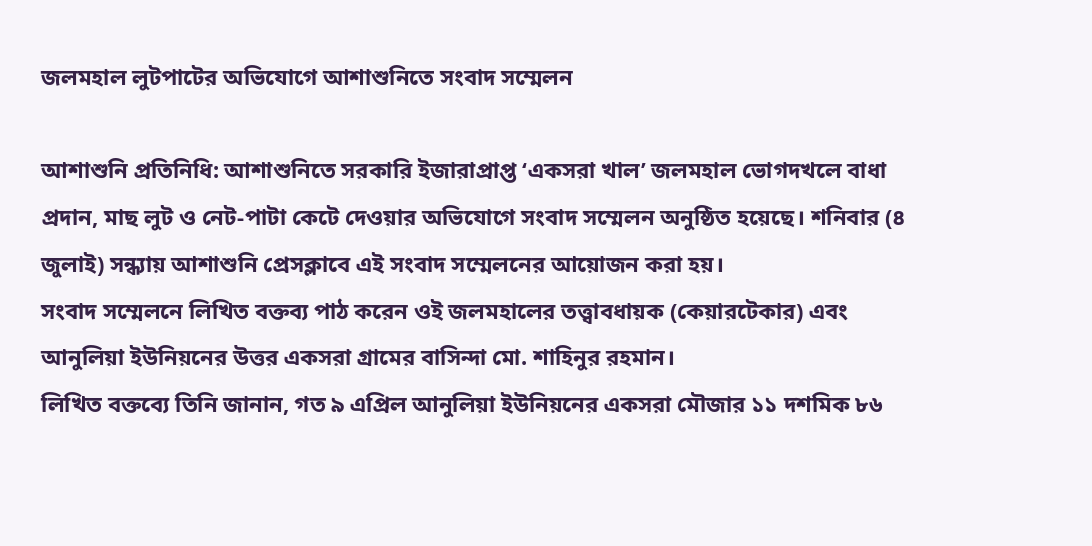জলমহাল লুটপাটের অভিযোগে আশাশুনিতে সংবাদ সম্মেলন

আশাশুনি প্রতিনিধি: আশাশুনিতে সরকারি ইজারাপ্রাপ্ত ‘একসরা খাল’ জলমহাল ভোগদখলে বাধা প্রদান, মাছ লুট ও নেট-পাটা কেটে দেওয়ার অভিযোগে সংবাদ সম্মেলন অনুষ্ঠিত হয়েছে। শনিবার (৪ জুলাই) সন্ধ্যায় আশাশুনি প্রেসক্লাবে এই সংবাদ সম্মেলনের আয়োজন করা হয়।
সংবাদ সম্মেলনে লিখিত বক্তব্য পাঠ করেন ওই জলমহালের তত্ত্বাবধায়ক (কেয়ারটেকার) এবং আনুলিয়া ইউনিয়নের উত্তর একসরা গ্রামের বাসিন্দা মো. শাহিনুর রহমান।
লিখিত বক্তব্যে তিনি জানান, গত ৯ এপ্রিল আনুলিয়া ইউনিয়নের একসরা মৌজার ১১ দশমিক ৮৬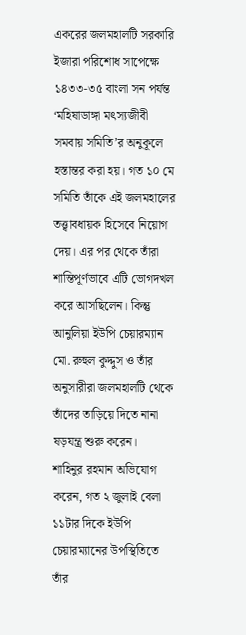একরের জলমহালটি সরকারি ইজারা পরিশোধ সাপেক্ষে ১৪৩৩-৩৫ বাংলা সন পর্যন্ত ‘মহিষাডাঙ্গা মৎস্যজীবী সমবায় সমিতি’র অনুকূলে হস্তান্তর করা হয়। গত ১০ মে সমিতি তাঁকে এই জলমহালের তত্ত্বাবধায়ক হিসেবে নিয়োগ দেয়। এর পর থেকে তাঁরা শান্তিপূর্ণভাবে এটি ভোগদখল করে আসছিলেন। কিন্তু আনুলিয়া ইউপি চেয়ারম্যান মো. রুহুল কুদ্দুস ও তাঁর অনুসারীরা জলমহালটি থেকে তাঁদের তাড়িয়ে দিতে নানা ষড়যন্ত্র শুরু করেন।
শাহিনুর রহমান অভিযোগ করেন, গত ২ জুলাই বেলা ১১টার দিকে ইউপি চেয়ারম্যানের উপস্থিতিতে তাঁর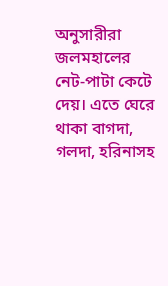অনুসারীরা জলমহালের নেট-পাটা কেটে দেয়। এতে ঘেরে থাকা বাগদা, গলদা, হরিনাসহ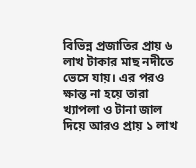বিভিন্ন প্রজাতির প্রায় ৬ লাখ টাকার মাছ নদীতে ভেসে যায়। এর পরও ক্ষান্ত না হয়ে তারা খ্যাপলা ও টানা জাল দিয়ে আরও প্রায় ১ লাখ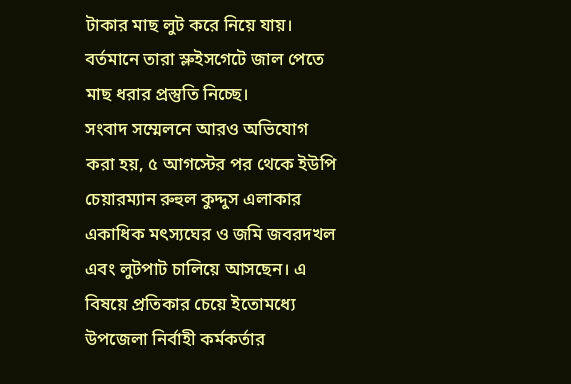টাকার মাছ লুট করে নিয়ে যায়। বর্তমানে তারা স্লুইসগেটে জাল পেতে মাছ ধরার প্রস্তুতি নিচ্ছে।
সংবাদ সম্মেলনে আরও অভিযোগ করা হয়, ৫ আগস্টের পর থেকে ইউপি চেয়ারম্যান রুহুল কুদ্দুস এলাকার একাধিক মৎস্যঘের ও জমি জবরদখল এবং লুটপাট চালিয়ে আসছেন। এ বিষয়ে প্রতিকার চেয়ে ইতোমধ্যে উপজেলা নির্বাহী কর্মকর্তার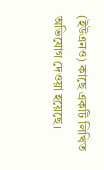(ইউএনও) কাছে একটি লিখিত অভিযোগ দেওয়া হয়েছে।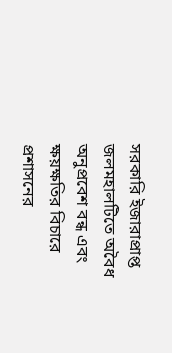সরকারি ইজারাপ্রাপ্ত জলমহালটিতে অবৈধ অনুপ্রবেশ বন্ধ এবং ক্ষয়ক্ষতির বিচারে প্রশাসনের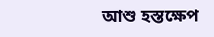আশু হস্তক্ষেপ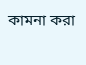কামনা করা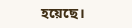হয়েছে।